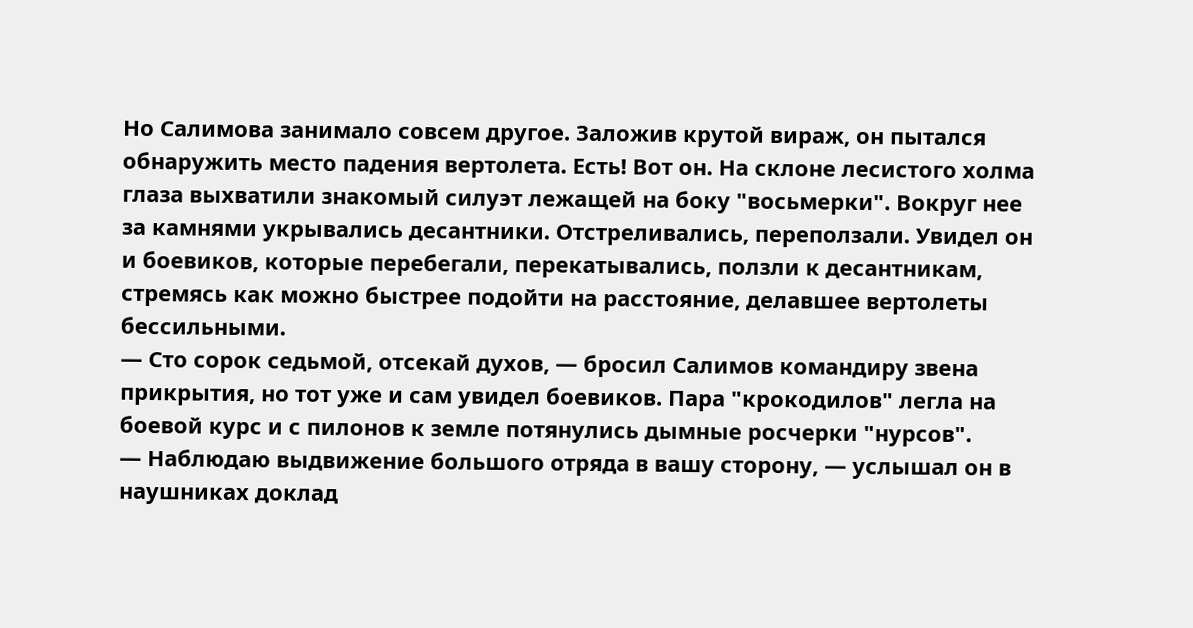Но Салимова занимало совсем другое. Заложив крутой вираж, он пытался обнаружить место падения вертолета. Есть! Вот он. На склоне лесистого холма глаза выхватили знакомый силуэт лежащей на боку "восьмерки". Вокруг нее за камнями укрывались десантники. Отстреливались, переползали. Увидел он и боевиков, которые перебегали, перекатывались, ползли к десантникам, стремясь как можно быстрее подойти на расстояние, делавшее вертолеты бессильными.
— Сто сорок седьмой, отсекай духов, — бросил Салимов командиру звена прикрытия, но тот уже и сам увидел боевиков. Пара "крокодилов" легла на боевой курс и с пилонов к земле потянулись дымные росчерки "нурсов".
— Наблюдаю выдвижение большого отряда в вашу сторону, — услышал он в наушниках доклад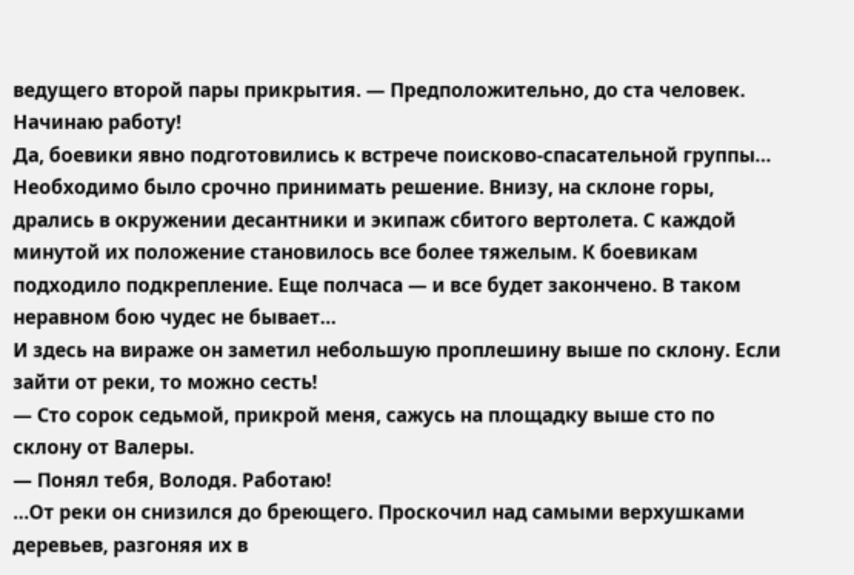ведущего второй пары прикрытия. — Предположительно, до ста человек. Начинаю работу!
Да, боевики явно подготовились к встрече поисково-спасательной группы…
Необходимо было срочно принимать решение. Внизу, на склоне горы, дрались в окружении десантники и экипаж сбитого вертолета. С каждой минутой их положение становилось все более тяжелым. К боевикам подходило подкрепление. Еще полчаса — и все будет закончено. В таком неравном бою чудес не бывает…
И здесь на вираже он заметил небольшую проплешину выше по склону. Если зайти от реки, то можно сесть!
— Сто сорок седьмой, прикрой меня, сажусь на площадку выше сто по склону от Валеры.
— Понял тебя, Володя. Работаю!
…От реки он снизился до бреющего. Проскочил над самыми верхушками деревьев, разгоняя их в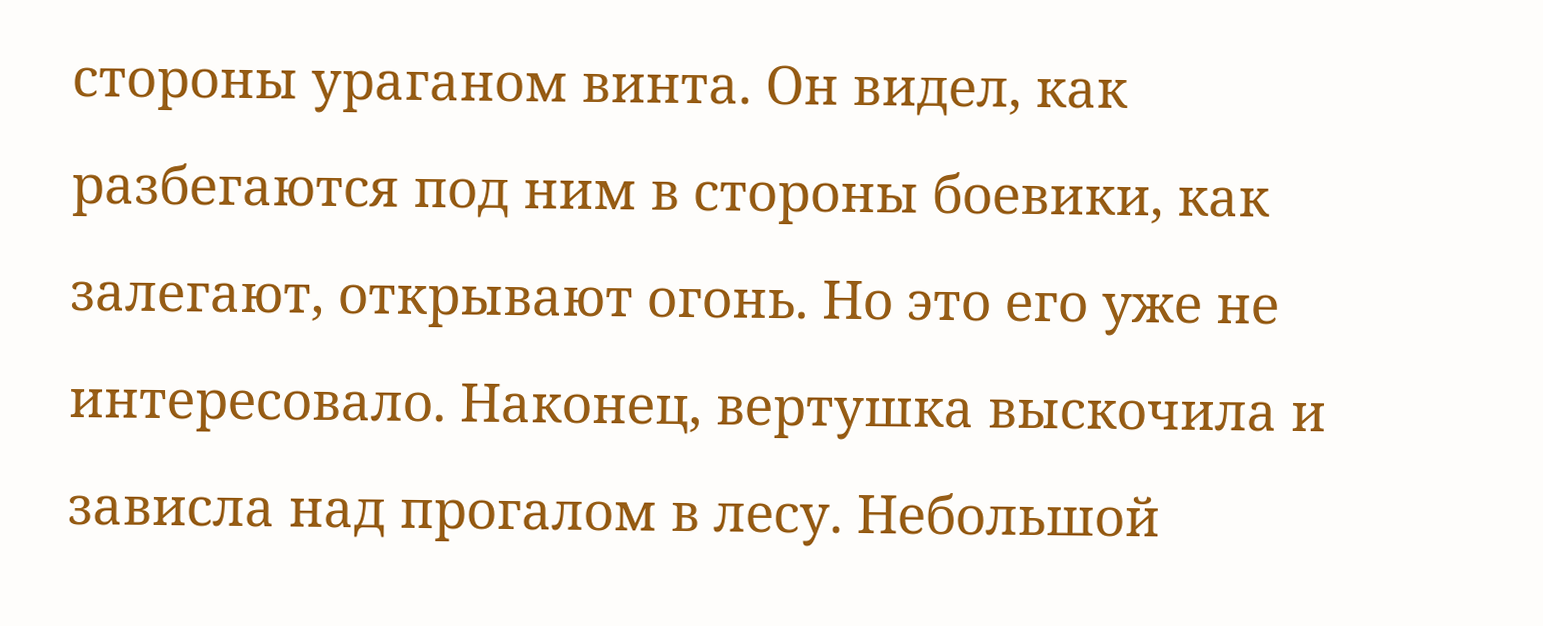стороны ураганом винта. Он видел, как разбегаются под ним в стороны боевики, как залегают, открывают огонь. Но это его уже не интересовало. Наконец, вертушка выскочила и зависла над прогалом в лесу. Небольшой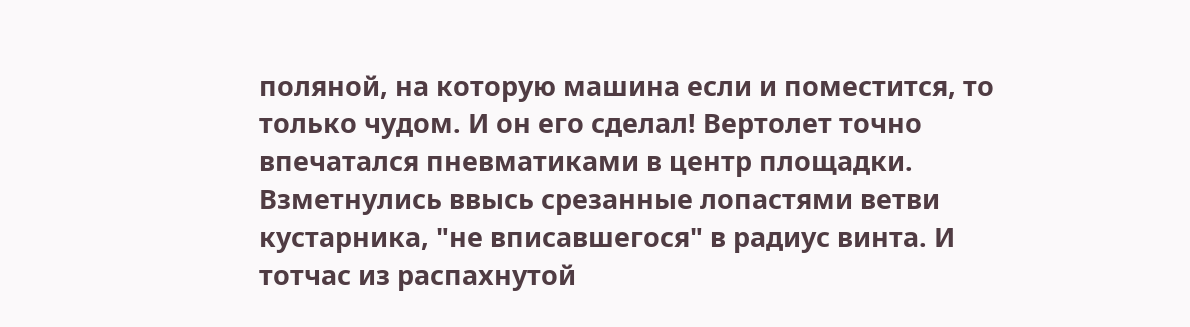поляной, на которую машина если и поместится, то только чудом. И он его сделал! Вертолет точно впечатался пневматиками в центр площадки. Взметнулись ввысь срезанные лопастями ветви кустарника, "не вписавшегося" в радиус винта. И тотчас из распахнутой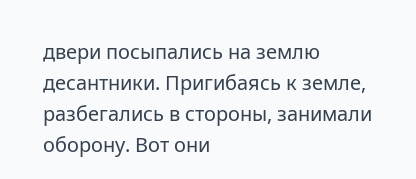двери посыпались на землю десантники. Пригибаясь к земле, разбегались в стороны, занимали оборону. Вот они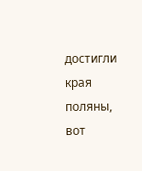достигли края поляны, вот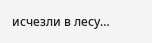исчезли в лесу…